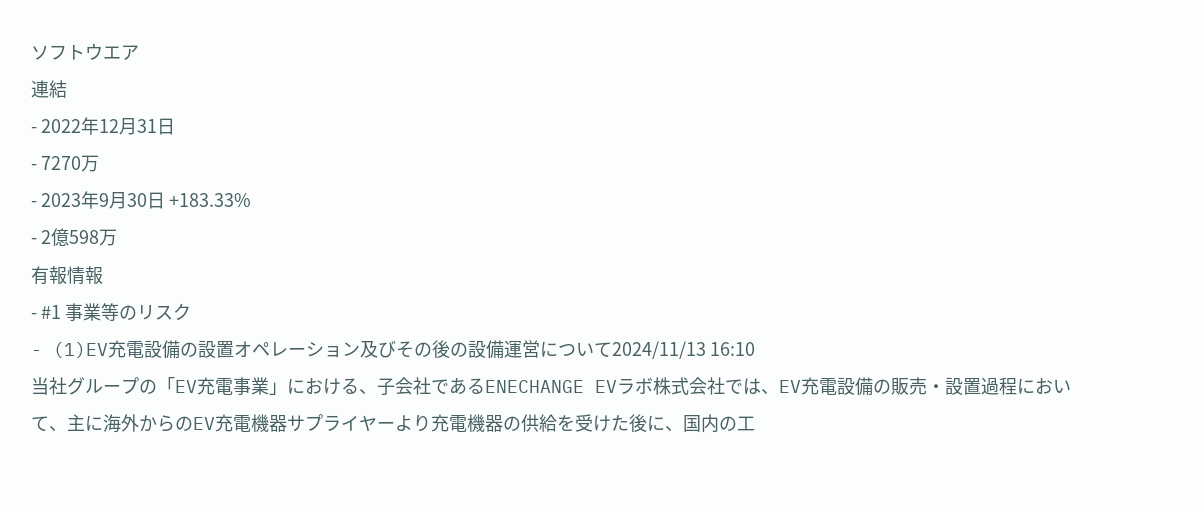ソフトウエア
連結
- 2022年12月31日
- 7270万
- 2023年9月30日 +183.33%
- 2億598万
有報情報
- #1 事業等のリスク
- (1)EV充電設備の設置オペレーション及びその後の設備運営について2024/11/13 16:10
当社グループの「EV充電事業」における、子会社であるENECHANGE EVラボ株式会社では、EV充電設備の販売・設置過程において、主に海外からのEV充電機器サプライヤーより充電機器の供給を受けた後に、国内の工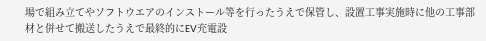場で組み立てやソフトウエアのインストール等を行ったうえで保管し、設置工事実施時に他の工事部材と併せて搬送したうえで最終的にEV充電設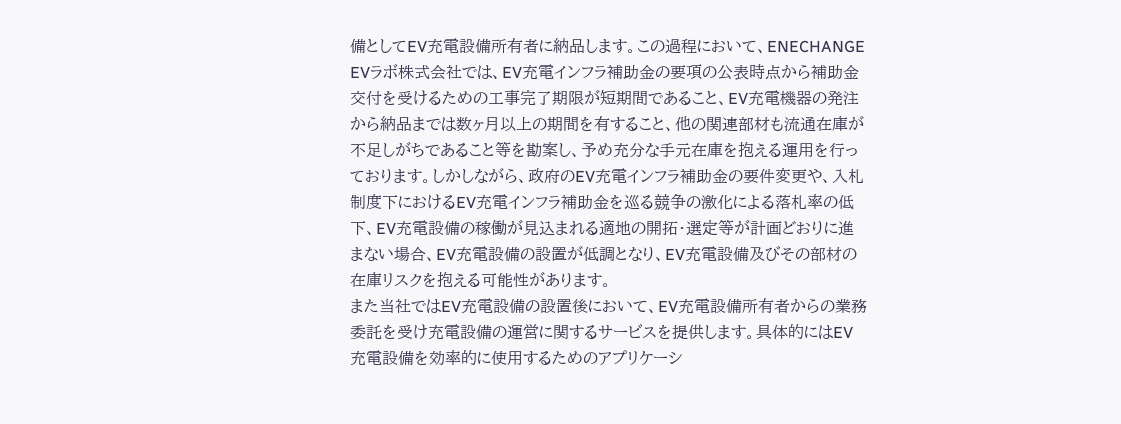備としてEV充電設備所有者に納品します。この過程において、ENECHANGE EVラボ株式会社では、EV充電インフラ補助金の要項の公表時点から補助金交付を受けるための工事完了期限が短期間であること、EV充電機器の発注から納品までは数ヶ月以上の期間を有すること、他の関連部材も流通在庫が不足しがちであること等を勘案し、予め充分な手元在庫を抱える運用を行っております。しかしながら、政府のEV充電インフラ補助金の要件変更や、入札制度下におけるEV充電インフラ補助金を巡る競争の激化による落札率の低下、EV充電設備の稼働が見込まれる適地の開拓・選定等が計画どおりに進まない場合、EV充電設備の設置が低調となり、EV充電設備及びその部材の在庫リスクを抱える可能性があります。
また当社ではEV充電設備の設置後において、EV充電設備所有者からの業務委託を受け充電設備の運営に関するサービスを提供します。具体的にはEV充電設備を効率的に使用するためのアプリケーシ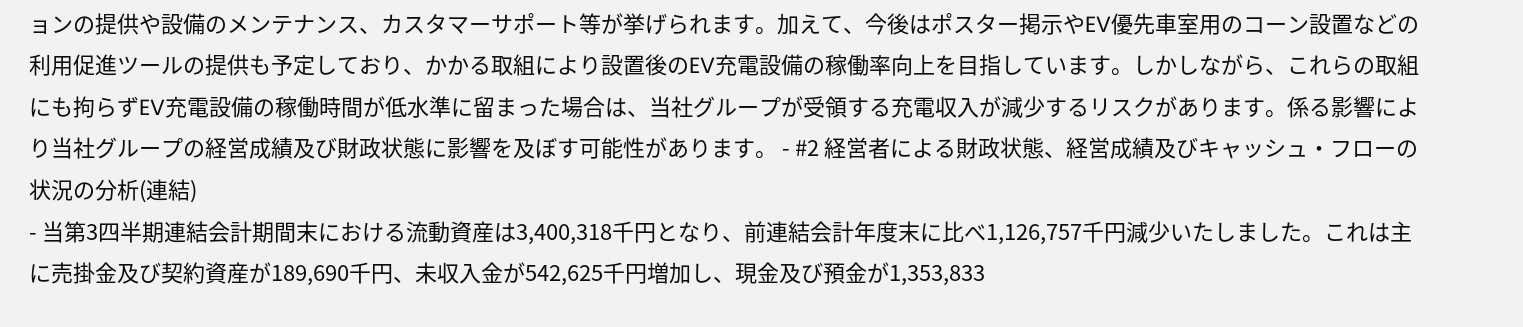ョンの提供や設備のメンテナンス、カスタマーサポート等が挙げられます。加えて、今後はポスター掲示やEV優先車室用のコーン設置などの利用促進ツールの提供も予定しており、かかる取組により設置後のEV充電設備の稼働率向上を目指しています。しかしながら、これらの取組にも拘らずEV充電設備の稼働時間が低水準に留まった場合は、当社グループが受領する充電収入が減少するリスクがあります。係る影響により当社グループの経営成績及び財政状態に影響を及ぼす可能性があります。 - #2 経営者による財政状態、経営成績及びキャッシュ・フローの状況の分析(連結)
- 当第3四半期連結会計期間末における流動資産は3,400,318千円となり、前連結会計年度末に比べ1,126,757千円減少いたしました。これは主に売掛金及び契約資産が189,690千円、未収入金が542,625千円増加し、現金及び預金が1,353,833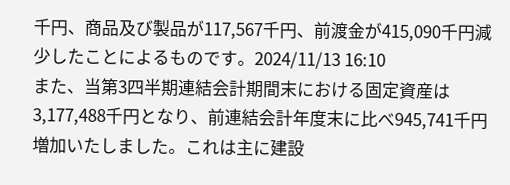千円、商品及び製品が117,567千円、前渡金が415,090千円減少したことによるものです。2024/11/13 16:10
また、当第3四半期連結会計期間末における固定資産は3,177,488千円となり、前連結会計年度末に比べ945,741千円増加いたしました。これは主に建設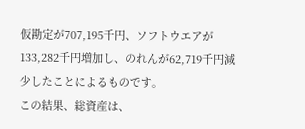仮勘定が707,195千円、ソフトウエアが133,282千円増加し、のれんが62,719千円減少したことによるものです。
この結果、総資産は、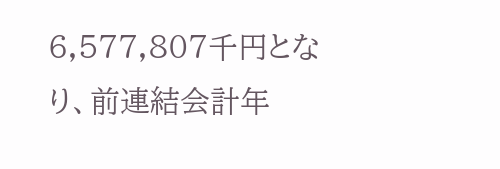6,577,807千円となり、前連結会計年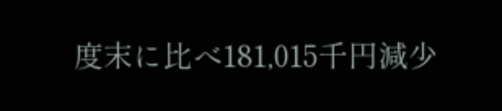度末に比べ181,015千円減少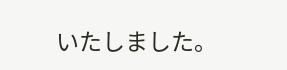いたしました。